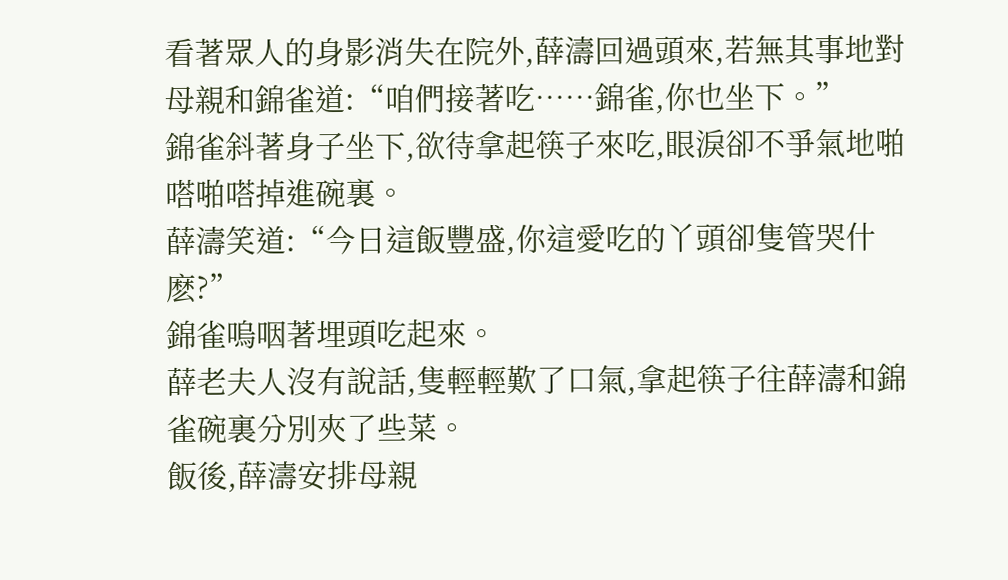看著眾人的身影消失在院外,薛濤回過頭來,若無其事地對母親和錦雀道:“咱們接著吃……錦雀,你也坐下。”
錦雀斜著身子坐下,欲待拿起筷子來吃,眼淚卻不爭氣地啪嗒啪嗒掉進碗裏。
薛濤笑道:“今日這飯豐盛,你這愛吃的丫頭卻隻管哭什麽?”
錦雀嗚咽著埋頭吃起來。
薛老夫人沒有說話,隻輕輕歎了口氣,拿起筷子往薛濤和錦雀碗裏分別夾了些菜。
飯後,薛濤安排母親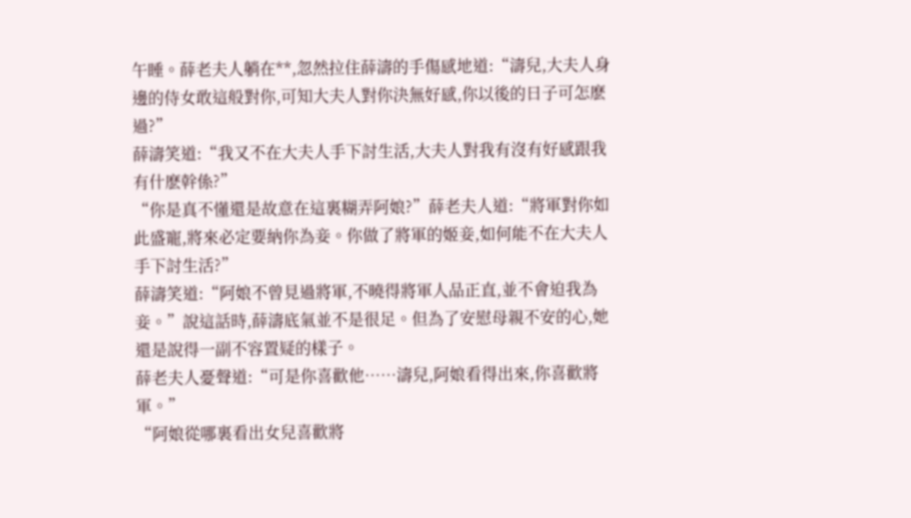午睡。薛老夫人躺在**,忽然拉住薛濤的手傷感地道:“濤兒,大夫人身邊的侍女敢這般對你,可知大夫人對你決無好感,你以後的日子可怎麽過?”
薛濤笑道:“我又不在大夫人手下討生活,大夫人對我有沒有好感跟我有什麽幹係?”
“你是真不懂還是故意在這裏糊弄阿娘?”薛老夫人道:“將軍對你如此盛寵,將來必定要納你為妾。你做了將軍的姬妾,如何能不在大夫人手下討生活?”
薛濤笑道:“阿娘不曾見過將軍,不曉得將軍人品正直,並不會迫我為妾。”說這話時,薛濤底氣並不是很足。但為了安慰母親不安的心,她還是說得一副不容置疑的樣子。
薛老夫人憂聲道:“可是你喜歡他……濤兒,阿娘看得出來,你喜歡將軍。”
“阿娘從哪裏看出女兒喜歡將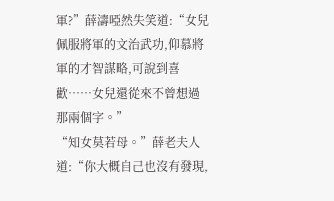軍?”薛濤啞然失笑道:“女兒佩服將軍的文治武功,仰慕將軍的才智謀略,可說到喜歡……女兒還從來不曾想過那兩個字。”
“知女莫若母。”薛老夫人道:“你大概自己也沒有發現,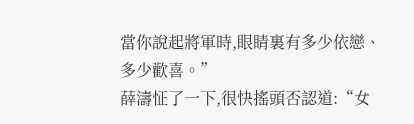當你說起將軍時,眼睛裏有多少依戀、多少歡喜。”
薛濤怔了一下,很快搖頭否認道:“女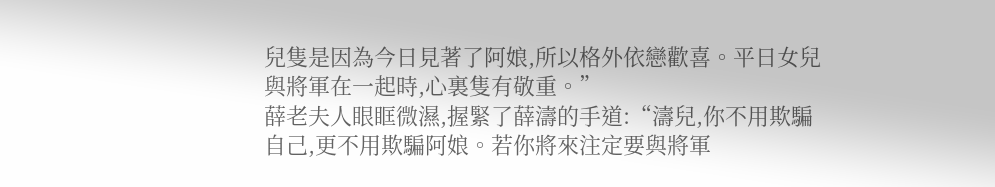兒隻是因為今日見著了阿娘,所以格外依戀歡喜。平日女兒與將軍在一起時,心裏隻有敬重。”
薛老夫人眼眶微濕,握緊了薛濤的手道:“濤兒,你不用欺騙自己,更不用欺騙阿娘。若你將來注定要與將軍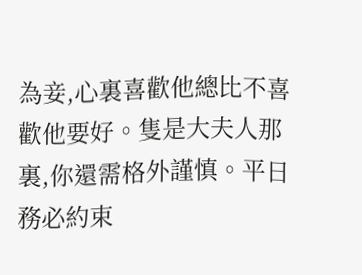為妾,心裏喜歡他總比不喜歡他要好。隻是大夫人那裏,你還需格外謹慎。平日務必約束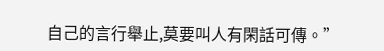自己的言行舉止,莫要叫人有閑話可傳。”